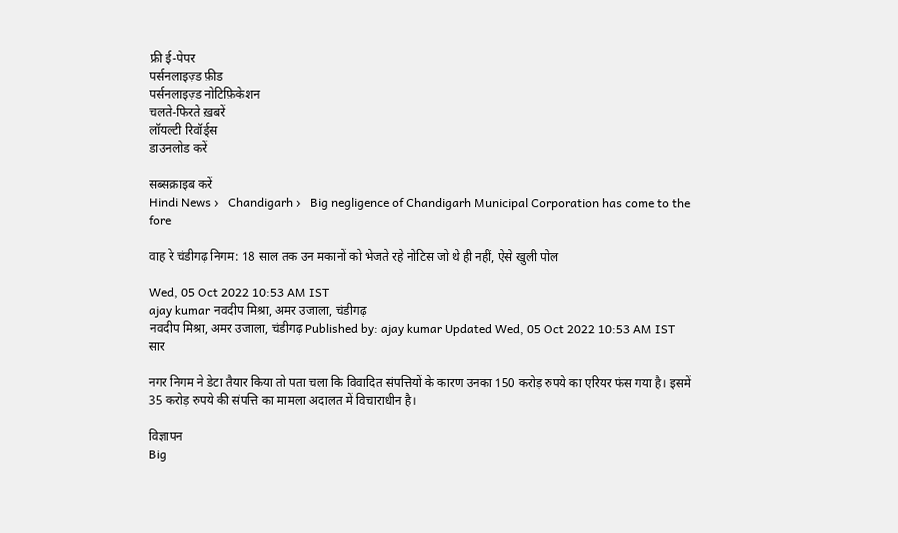फ्री ई-पेपर
पर्सनलाइज़्ड फ़ीड
पर्सनलाइज़्ड नोटिफ़िकेशन
चलते-फिरते ख़बरें
लॉयल्टी रिवॉर्ड्स
डाउनलोड करें

सब्सक्राइब करें
Hindi News ›   Chandigarh ›   Big negligence of Chandigarh Municipal Corporation has come to the fore

वाह रे चंडीगढ़ निगम: 18 साल तक उन मकानों को भेजते रहे नोटिस जो थे ही नहीं, ऐसे खुली पोल

Wed, 05 Oct 2022 10:53 AM IST
ajay kumar नवदीप मिश्रा, अमर उजाला, चंडीगढ़
नवदीप मिश्रा, अमर उजाला, चंडीगढ़ Published by: ajay kumar Updated Wed, 05 Oct 2022 10:53 AM IST
सार

नगर निगम ने डेटा तैयार किया तो पता चला कि विवादित संपत्तियों के कारण उनका 150 करोड़ रुपये का एरियर फंस गया है। इसमें 35 करोड़ रुपये की संपत्ति का मामला अदालत में विचाराधीन है।

विज्ञापन
Big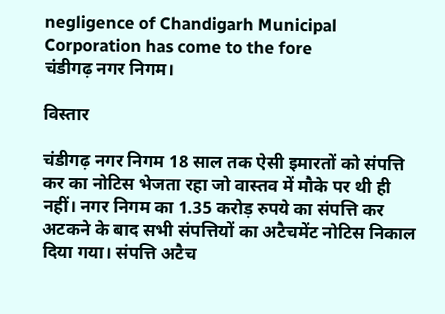negligence of Chandigarh Municipal Corporation has come to the fore
चंडीगढ़ नगर निगम।

विस्तार

चंडीगढ़ नगर निगम 18 साल तक ऐसी इमारतों को संपत्ति कर का नोटिस भेजता रहा जो वास्तव में मौके पर थी ही नहीं। नगर निगम का 1.35 करोड़ रुपये का संपत्ति कर अटकने के बाद सभी संपत्तियों का अटैचमेंट नोटिस निकाल दिया गया। संपत्ति अटैच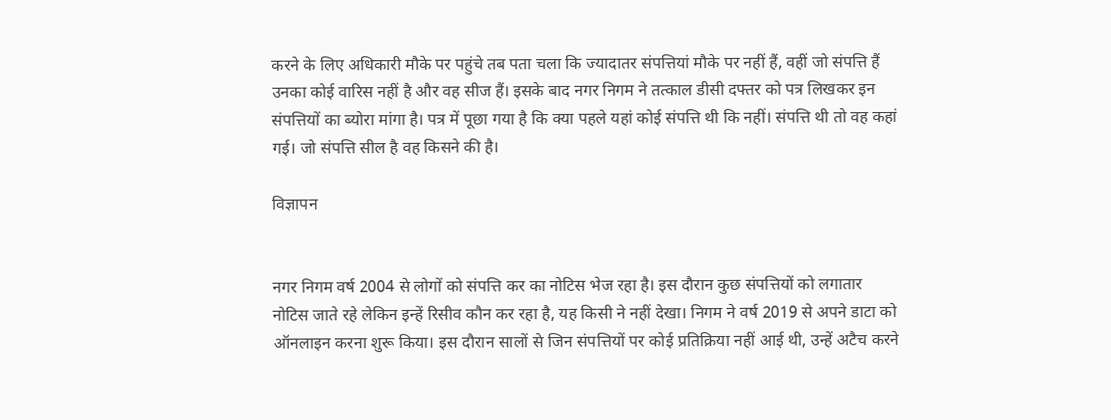करने के लिए अधिकारी मौके पर पहुंचे तब पता चला कि ज्यादातर संपत्तियां मौके पर नहीं हैं, वहीं जो संपत्ति हैं उनका कोई वारिस नहीं है और वह सीज हैं। इसके बाद नगर निगम ने तत्काल डीसी दफ्तर को पत्र लिखकर इन संपत्तियों का ब्योरा मांगा है। पत्र में पूछा गया है कि क्या पहले यहां कोई संपत्ति थी कि नहीं। संपत्ति थी तो वह कहां गई। जो संपत्ति सील है वह किसने की है।

विज्ञापन


नगर निगम वर्ष 2004 से लोगों को संपत्ति कर का नोटिस भेज रहा है। इस दौरान कुछ संपत्तियों को लगातार नोटिस जाते रहे लेकिन इन्हें रिसीव कौन कर रहा है, यह किसी ने नहीं देखा। निगम ने वर्ष 2019 से अपने डाटा को ऑनलाइन करना शुरू किया। इस दौरान सालों से जिन संपत्तियों पर कोई प्रतिक्रिया नहीं आई थी, उन्हें अटैच करने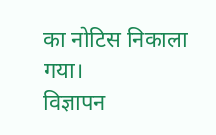का नोटिस निकाला गया।
विज्ञापन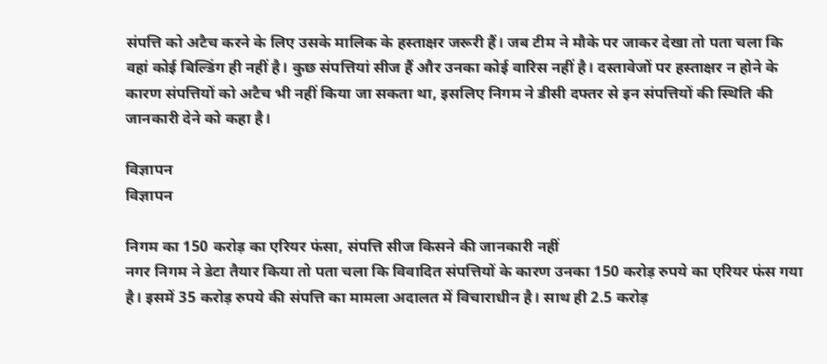संपत्ति को अटैच करने के लिए उसके मालिक के हस्ताक्षर जरूरी हैं। जब टीम ने मौके पर जाकर देखा तो पता चला कि वहां कोई बिल्डिंग ही नहीं है। कुछ संपत्तियां सीज हैं और उनका कोई वारिस नहीं है। दस्तावेजों पर हस्ताक्षर न होने के कारण संपत्तियों को अटैच भी नहीं किया जा सकता था, इसलिए निगम ने डीसी दफ्तर से इन संपत्तियों की स्थिति की जानकारी देने को कहा है।

विज्ञापन
विज्ञापन

निगम का 150 करोड़ का एरियर फंसा, संपत्ति सीज किसने की जानकारी नहीं
नगर निगम ने डेटा तैयार किया तो पता चला कि विवादित संपत्तियों के कारण उनका 150 करोड़ रुपये का एरियर फंस गया है। इसमें 35 करोड़ रुपये की संपत्ति का मामला अदालत में विचाराधीन है। साथ ही 2.5 करोड़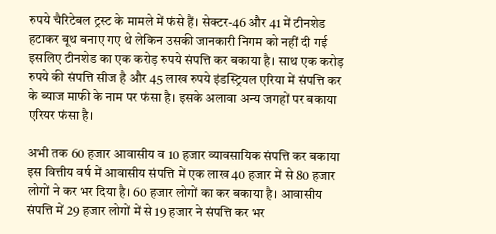रुपये चैरिटेबल ट्रस्ट के मामले में फंसे हैं। सेक्टर-46 और 41 में टीनशेड हटाकर बूथ बनाए गए थे लेकिन उसकी जानकारी निगम को नहीं दी गई इसलिए टीनशेड का एक करोड़ रुपये संपत्ति कर बकाया है। साथ एक करोड़ रुपये की संपत्ति सीज है और 45 लाख रुपये इंडस्ट्रियल एरिया में संपत्ति कर के ब्याज माफी के नाम पर फंसा है। इसके अलावा अन्य जगहों पर बकाया एरियर फंसा है।

अभी तक 60 हजार आवासीय व 10 हजार व्यावसायिक संपत्ति कर बकाया
इस वित्तीय वर्ष में आवासीय संपत्ति में एक लाख 40 हजार में से 80 हजार लोगों ने कर भर दिया है। 60 हजार लोगों का कर बकाया है। आवासीय संपत्ति में 29 हजार लोगों में से 19 हजार ने संपत्ति कर भर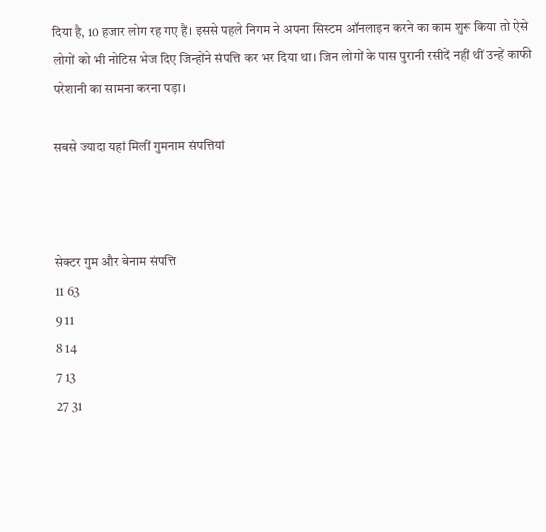दिया है, 10 हजार लोग रह गए हैं। इससे पहले निगम ने अपना सिस्टम ऑनलाइन करने का काम शुरू किया तो ऐसे लोगों को भी नोटिस भेज दिए जिन्होंने संपत्ति कर भर दिया था। जिन लोगों के पास पुरानी रसीदें नहीं थीं उन्हें काफी परेशानी का सामना करना पड़ा।

सबसे ज्यादा यहां मिलीं गुमनाम संपत्तियां



सेक्टर गुम और बेनाम संपत्ति
11 63
9 11
8 14
7 13
27 31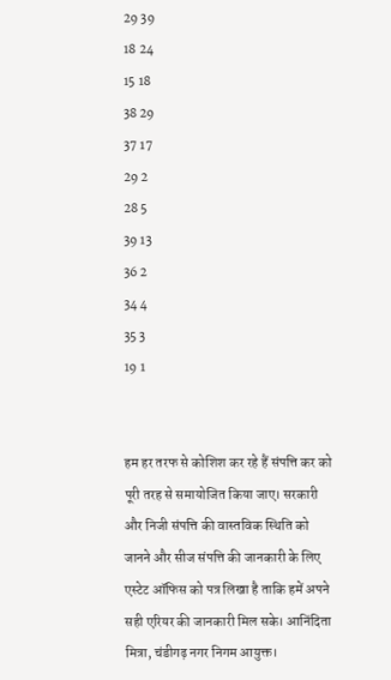29 39
18 24
15 18
38 29
37 17
29 2
28 5
39 13
36 2
34 4
35 3
19 1


हम हर तरफ से कोशिश कर रहे हैं संपत्ति कर को पूरी तरह से समायोजित किया जाए। सरकारी और निजी संपत्ति की वास्तविक स्थिति को जानने और सीज संपत्ति की जानकारी के लिए एस्टेट ऑफिस को पत्र लिखा है ताकि हमें अपने सही एरियर की जानकारी मिल सके। आनिंदिता मित्रा, चंडीगढ़ नगर निगम आयुक्त।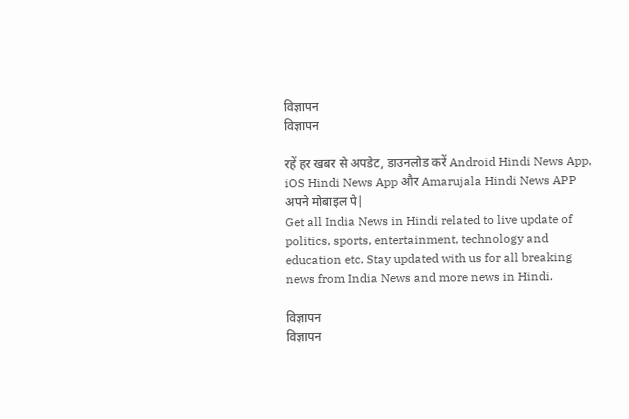विज्ञापन
विज्ञापन

रहें हर खबर से अपडेट, डाउनलोड करें Android Hindi News App, iOS Hindi News App और Amarujala Hindi News APP अपने मोबाइल पे|
Get all India News in Hindi related to live update of politics, sports, entertainment, technology and education etc. Stay updated with us for all breaking news from India News and more news in Hindi.

विज्ञापन
विज्ञापन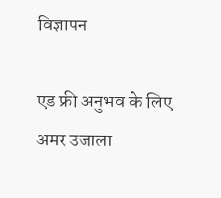विज्ञापन

एड फ्री अनुभव के लिए अमर उजाला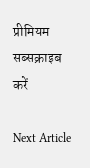प्रीमियम सब्सक्राइब करें

Next Article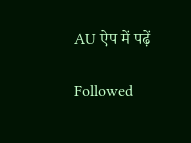AU ऐप में पढ़ें

Followed